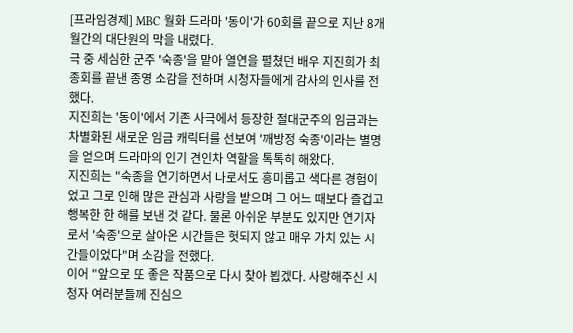[프라임경제] MBC 월화 드라마 '동이'가 60회를 끝으로 지난 8개월간의 대단원의 막을 내렸다.
극 중 세심한 군주 '숙종'을 맡아 열연을 펼쳤던 배우 지진희가 최종회를 끝낸 종영 소감을 전하며 시청자들에게 감사의 인사를 전했다.
지진희는 '동이'에서 기존 사극에서 등장한 절대군주의 임금과는 차별화된 새로운 임금 캐릭터를 선보여 '깨방정 숙종'이라는 별명을 얻으며 드라마의 인기 견인차 역할을 톡톡히 해왔다.
지진희는 "숙종을 연기하면서 나로서도 흥미롭고 색다른 경험이었고 그로 인해 많은 관심과 사랑을 받으며 그 어느 때보다 즐겁고 행복한 한 해를 보낸 것 같다. 물론 아쉬운 부분도 있지만 연기자로서 '숙종'으로 살아온 시간들은 헛되지 않고 매우 가치 있는 시간들이었다"며 소감을 전했다.
이어 "앞으로 또 좋은 작품으로 다시 찾아 뵙겠다. 사랑해주신 시청자 여러분들께 진심으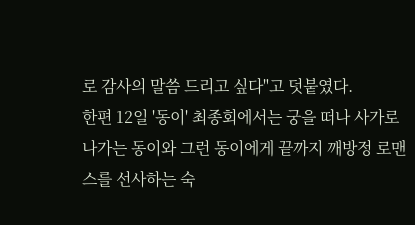로 감사의 말씀 드리고 싶다"고 덧붙였다.
한편 12일 '동이' 최종회에서는 궁을 떠나 사가로 나가는 동이와 그런 동이에게 끝까지 깨방정 로맨스를 선사하는 숙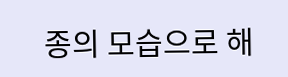종의 모습으로 해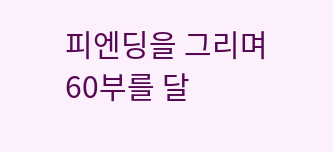피엔딩을 그리며 60부를 달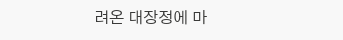려온 대장정에 마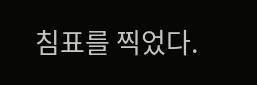침표를 찍었다.